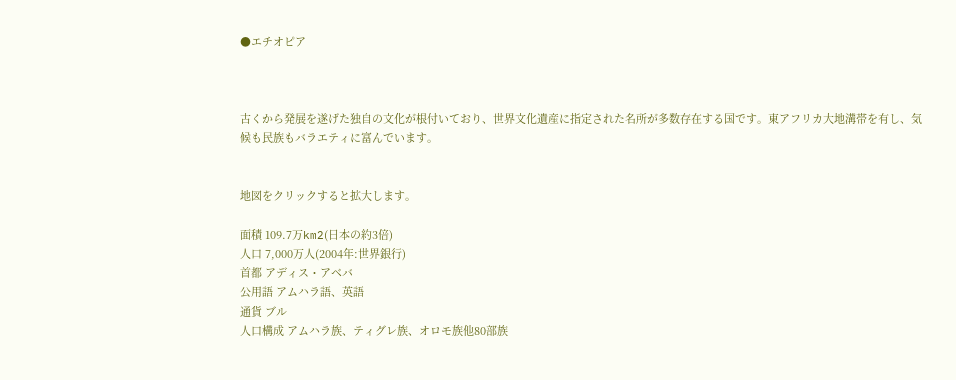●エチオピア



古くから発展を遂げた独自の文化が根付いており、世界文化遺産に指定された名所が多数存在する国です。東アフリカ大地溝帯を有し、気候も民族もバラエティに富んでいます。


地図をクリックすると拡大します。

面積 109.7万km2(日本の約3倍)
人口 7,000万人(2004年:世界銀行)
首都 アディス・アベバ
公用語 アムハラ語、英語
通貨 ブル
人口構成 アムハラ族、ティグレ族、オロモ族他80部族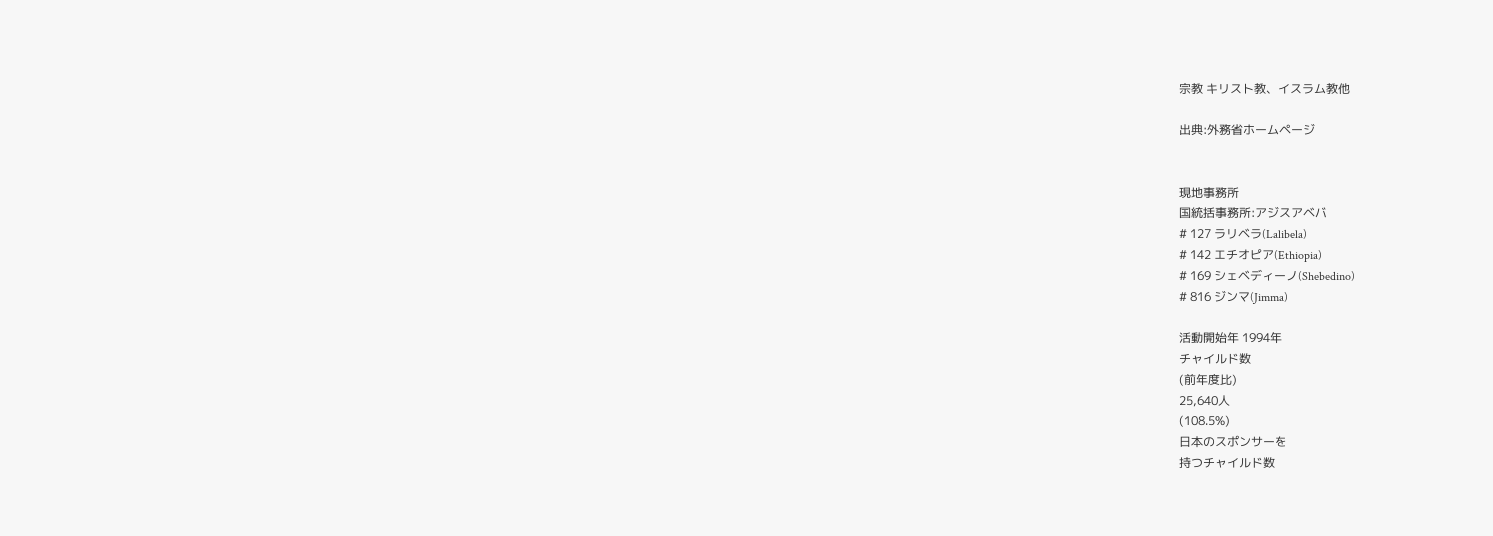宗教 キリスト教、イスラム教他

出典:外務省ホームページ


現地事務所
国統括事務所:アジスアベバ
# 127 ラリベラ(Lalibela)
# 142 エチオピア(Ethiopia)
# 169 シェベディーノ(Shebedino)
# 816 ジンマ(Jimma)

活動開始年 1994年
チャイルド数
(前年度比)
25,640人
(108.5%)
日本のスポンサーを
持つチャイルド数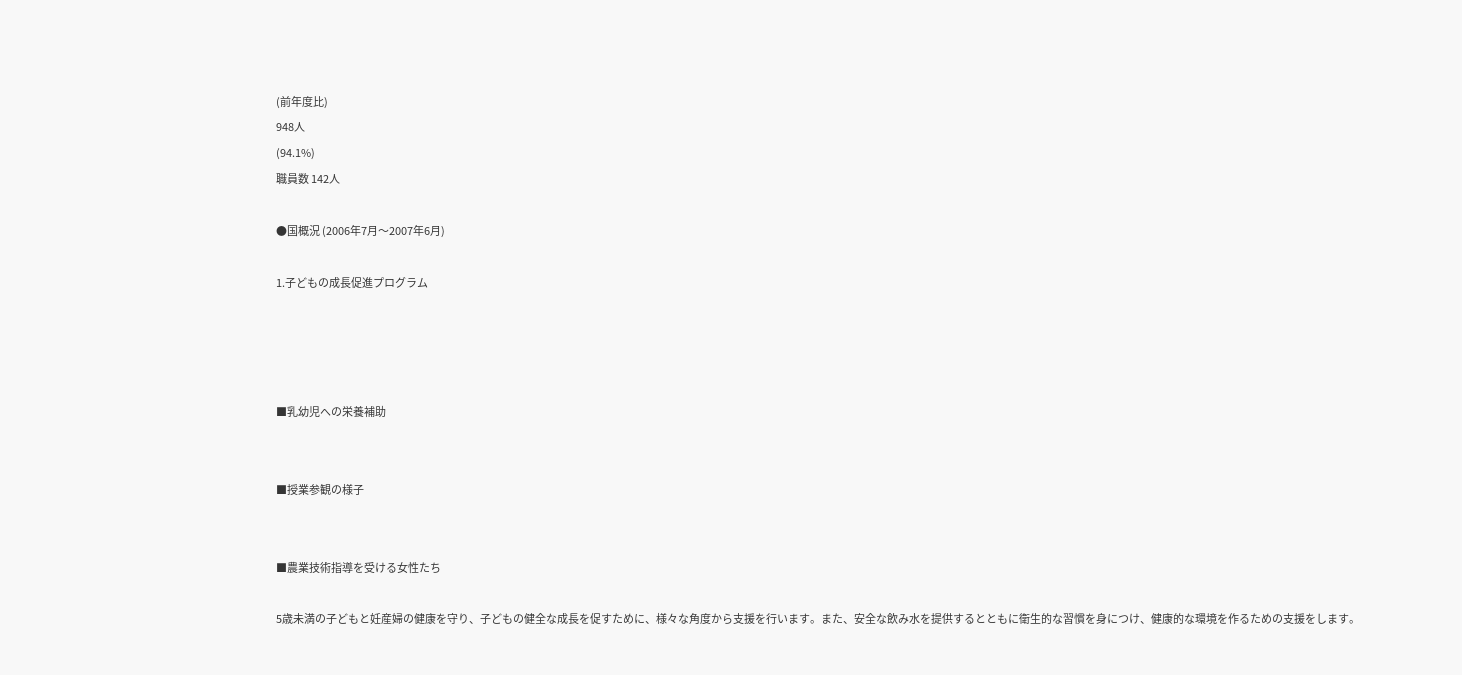(前年度比)
948人
(94.1%)
職員数 142人

●国概況 (2006年7月〜2007年6月)

1.子どもの成長促進プログラム




■乳幼児への栄養補助


■授業参観の様子


■農業技術指導を受ける女性たち

5歳未満の子どもと妊産婦の健康を守り、子どもの健全な成長を促すために、様々な角度から支援を行います。また、安全な飲み水を提供するとともに衛生的な習慣を身につけ、健康的な環境を作るための支援をします。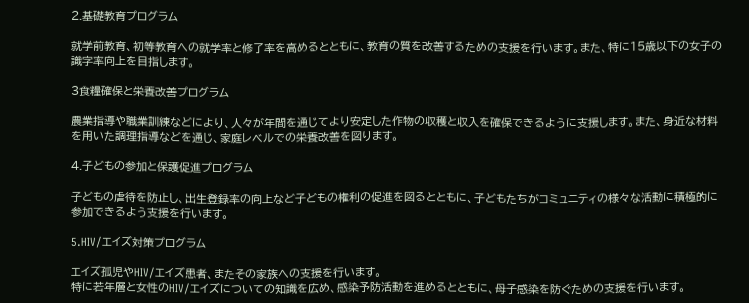2.基礎教育プログラム

就学前教育、初等教育への就学率と修了率を高めるとともに、教育の質を改善するための支援を行います。また、特に15歳以下の女子の識字率向上を目指します。

3食糧確保と栄養改善プログラム

農業指導や職業訓練などにより、人々が年間を通じてより安定した作物の収穫と収入を確保できるように支援します。また、身近な材料を用いた調理指導などを通じ、家庭レベルでの栄養改善を図ります。

4.子どもの参加と保護促進プログラム

子どもの虐待を防止し、出生登録率の向上など子どもの権利の促進を図るとともに、子どもたちがコミュニティの様々な活動に積極的に参加できるよう支援を行います。

5.HIV/エイズ対策プログラム

エイズ孤児やHIV/エイズ患者、またその家族への支援を行います。
特に若年層と女性のHIV/エイズについての知識を広め、感染予防活動を進めるとともに、母子感染を防ぐための支援を行います。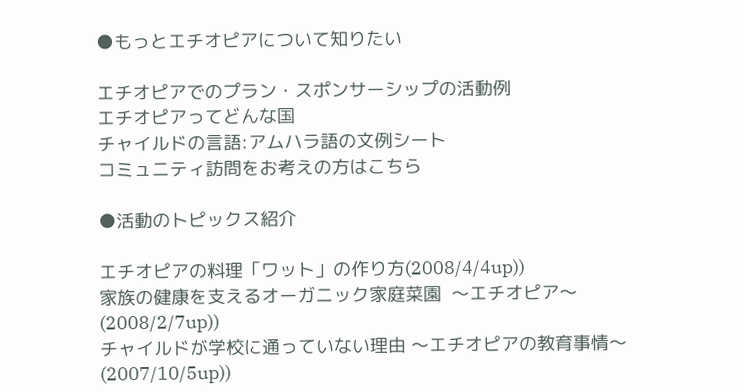●もっとエチオピアについて知りたい

エチオピアでのプラン・スポンサーシップの活動例
エチオピアってどんな国
チャイルドの言語:アムハラ語の文例シート
コミュニティ訪問をお考えの方はこちら

●活動のトピックス紹介

エチオピアの料理「ワット」の作り方(2008/4/4up))
家族の健康を支えるオーガニック家庭菜園  〜エチオピア〜(2008/2/7up))
チャイルドが学校に通っていない理由 〜エチオピアの教育事情〜 (2007/10/5up))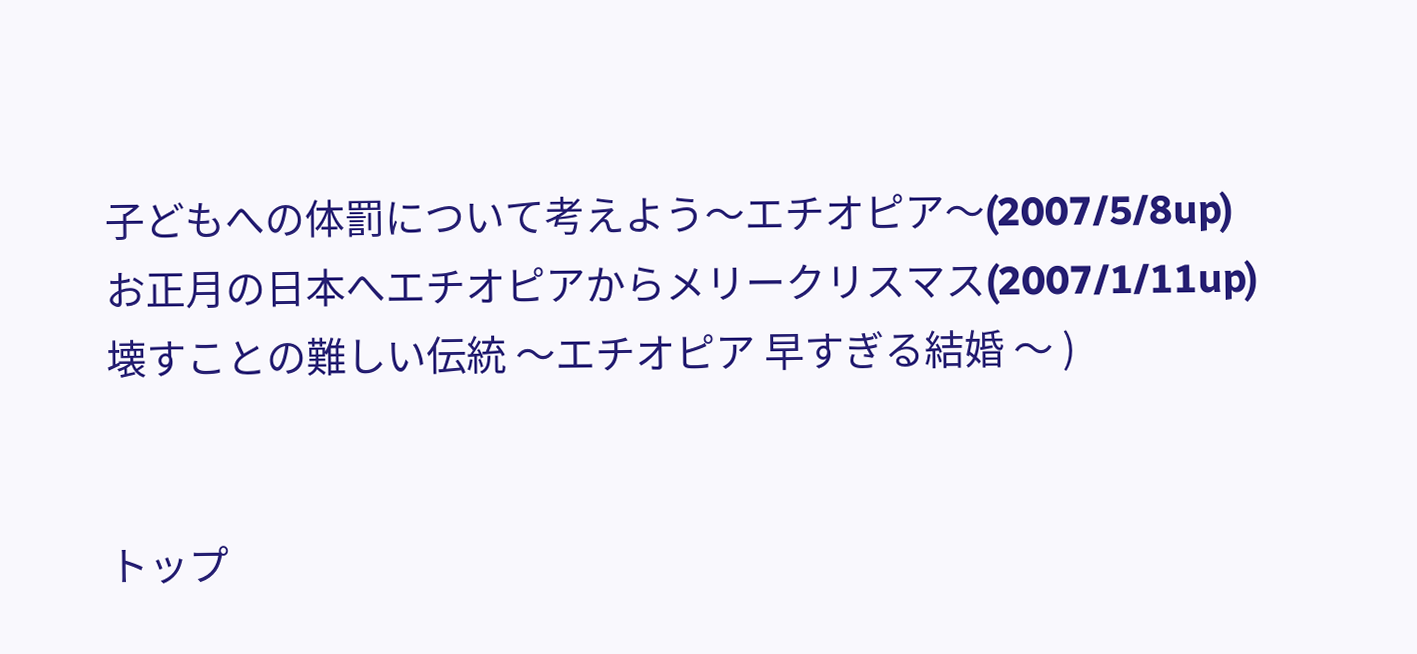子どもへの体罰について考えよう〜エチオピア〜(2007/5/8up)
お正月の日本へエチオピアからメリークリスマス(2007/1/11up)
壊すことの難しい伝統 〜エチオピア 早すぎる結婚 〜 )


トップ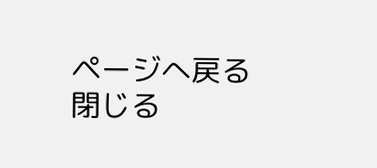ページへ戻る閉じる